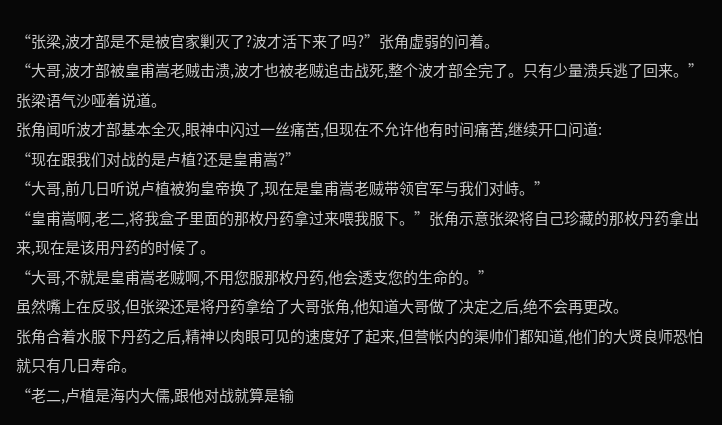“张梁,波才部是不是被官家剿灭了?波才活下来了吗?”张角虚弱的问着。
“大哥,波才部被皇甫嵩老贼击溃,波才也被老贼追击战死,整个波才部全完了。只有少量溃兵逃了回来。”张梁语气沙哑着说道。
张角闻听波才部基本全灭,眼神中闪过一丝痛苦,但现在不允许他有时间痛苦,继续开口问道:
“现在跟我们对战的是卢植?还是皇甫嵩?”
“大哥,前几日听说卢植被狗皇帝换了,现在是皇甫嵩老贼带领官军与我们对峙。”
“皇甫嵩啊,老二,将我盒子里面的那枚丹药拿过来喂我服下。”张角示意张梁将自己珍藏的那枚丹药拿出来,现在是该用丹药的时候了。
“大哥,不就是皇甫嵩老贼啊,不用您服那枚丹药,他会透支您的生命的。”
虽然嘴上在反驳,但张梁还是将丹药拿给了大哥张角,他知道大哥做了决定之后,绝不会再更改。
张角合着水服下丹药之后,精神以肉眼可见的速度好了起来,但营帐内的渠帅们都知道,他们的大贤良师恐怕就只有几日寿命。
“老二,卢植是海内大儒,跟他对战就算是输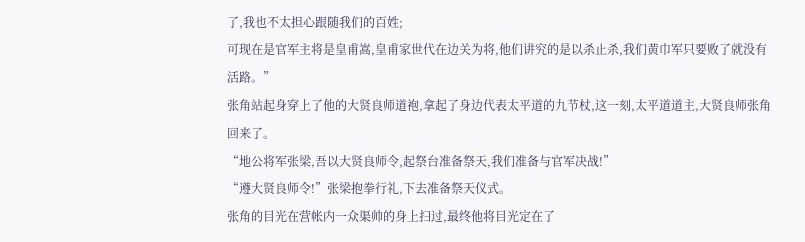了,我也不太担心跟随我们的百姓;
可现在是官军主将是皇甫嵩,皇甫家世代在边关为将,他们讲究的是以杀止杀,我们黄巾军只要败了就没有活路。”
张角站起身穿上了他的大贤良师道袍,拿起了身边代表太平道的九节杖,这一刻,太平道道主,大贤良师张角回来了。
“地公将军张梁,吾以大贤良师令,起祭台准备祭天,我们准备与官军决战!”
“遵大贤良师令!”张梁抱拳行礼,下去准备祭天仪式。
张角的目光在营帐内一众渠帅的身上扫过,最终他将目光定在了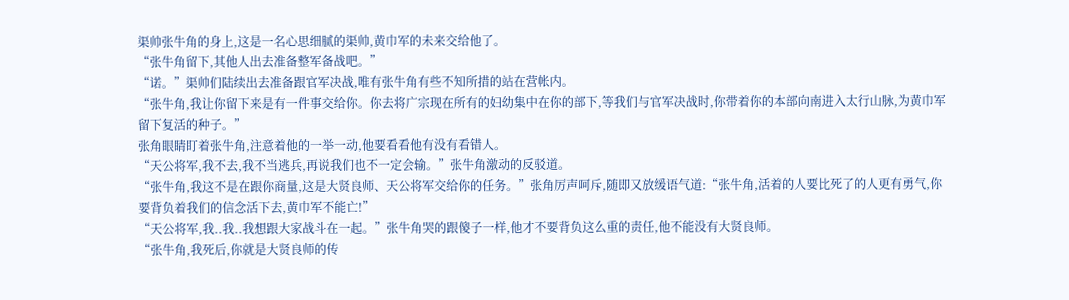渠帅张牛角的身上,这是一名心思细腻的渠帅,黄巾军的未来交给他了。
“张牛角留下,其他人出去准备整军备战吧。”
“诺。”渠帅们陆续出去准备跟官军决战,唯有张牛角有些不知所措的站在营帐内。
“张牛角,我让你留下来是有一件事交给你。你去将广宗现在所有的妇幼集中在你的部下,等我们与官军决战时,你带着你的本部向南进入太行山脉,为黄巾军留下复活的种子。”
张角眼睛盯着张牛角,注意着他的一举一动,他要看看他有没有看错人。
“天公将军,我不去,我不当逃兵,再说我们也不一定会输。”张牛角激动的反驳道。
“张牛角,我这不是在跟你商量,这是大贤良师、天公将军交给你的任务。”张角厉声呵斥,随即又放缓语气道:“张牛角,活着的人要比死了的人更有勇气,你要背负着我们的信念活下去,黄巾军不能亡!”
“天公将军,我..我..我想跟大家战斗在一起。”张牛角哭的跟傻子一样,他才不要背负这么重的责任,他不能没有大贤良师。
“张牛角,我死后,你就是大贤良师的传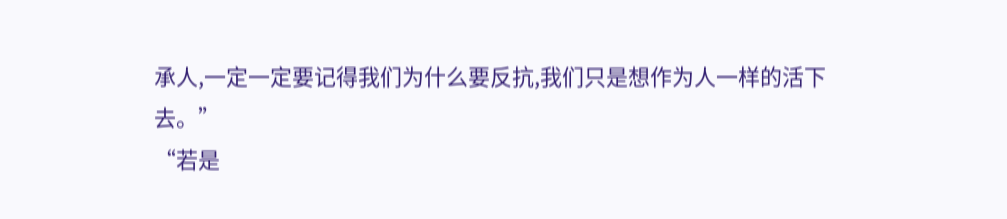承人,一定一定要记得我们为什么要反抗,我们只是想作为人一样的活下去。”
“若是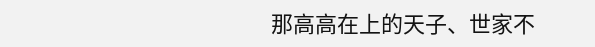那高高在上的天子、世家不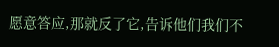愿意答应,那就反了它,告诉他们我们不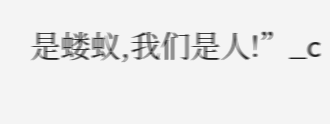是蝼蚁,我们是人!”_c